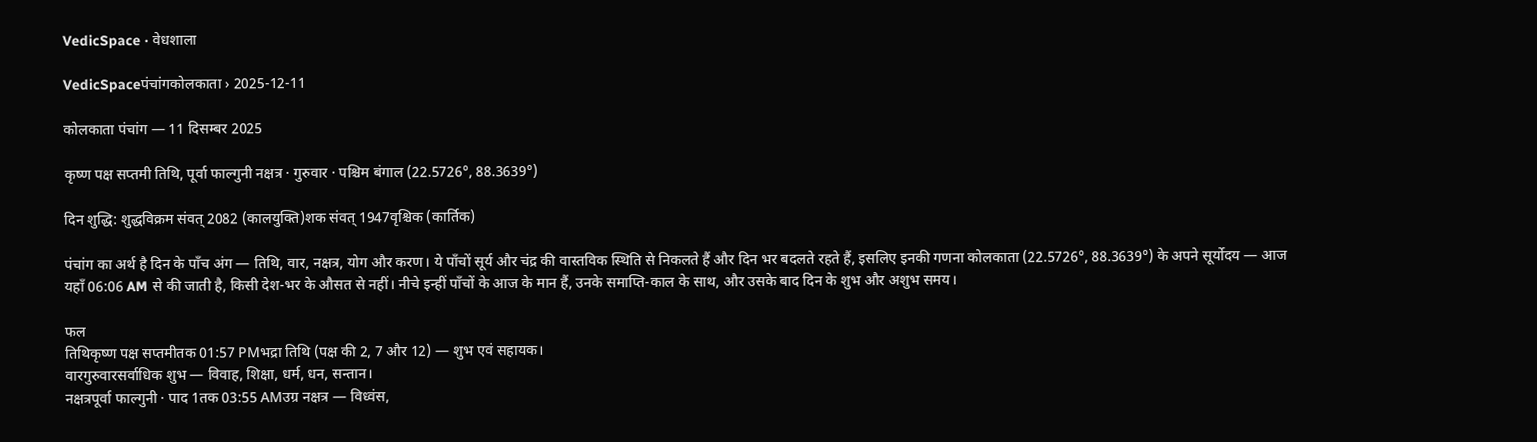VedicSpace · वेधशाला

VedicSpaceपंचांगकोलकाता › 2025-12-11

कोलकाता पंचांग — 11 दिसम्बर 2025

कृष्ण पक्ष सप्तमी तिथि, पूर्वा फाल्गुनी नक्षत्र · गुरुवार · पश्चिम बंगाल (22.5726°, 88.3639°)

दिन शुद्धि: शुद्धविक्रम संवत् 2082 (कालयुक्ति)शक संवत् 1947वृश्चिक (कार्तिक)

पंचांग का अर्थ है दिन के पाँच अंग — तिथि, वार, नक्षत्र, योग और करण। ये पाँचों सूर्य और चंद्र की वास्तविक स्थिति से निकलते हैं और दिन भर बदलते रहते हैं, इसलिए इनकी गणना कोलकाता (22.5726°, 88.3639°) के अपने सूर्योदय — आज यहाँ 06:06 AM से की जाती है, किसी देश-भर के औसत से नहीं। नीचे इन्हीं पाँचों के आज के मान हैं, उनके समाप्ति-काल के साथ, और उसके बाद दिन के शुभ और अशुभ समय।

फल
तिथिकृष्ण पक्ष सप्तमीतक 01:57 PMभद्रा तिथि (पक्ष की 2, 7 और 12) — शुभ एवं सहायक।
वारगुरुवारसर्वाधिक शुभ — विवाह, शिक्षा, धर्म, धन, सन्तान।
नक्षत्रपूर्वा फाल्गुनी · पाद 1तक 03:55 AMउग्र नक्षत्र — विध्वंस,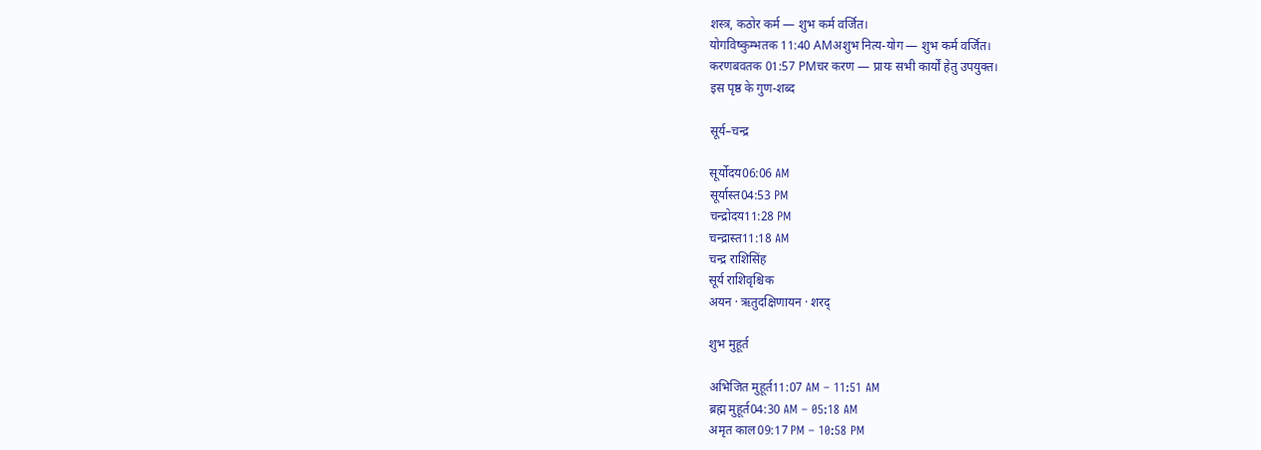शस्त्र, कठोर कर्म — शुभ कर्म वर्जित।
योगविष्कुम्भतक 11:40 AMअशुभ नित्य-योग — शुभ कर्म वर्जित।
करणबवतक 01:57 PMचर करण — प्रायः सभी कार्यों हेतु उपयुक्त।
इस पृष्ठ के गुण-शब्द

सूर्य–चन्द्र

सूर्योदय06:06 AM
सूर्यास्त04:53 PM
चन्द्रोदय11:28 PM
चन्द्रास्त11:18 AM
चन्द्र राशिसिंह
सूर्य राशिवृश्चिक
अयन · ऋतुदक्षिणायन · शरद्

शुभ मुहूर्त

अभिजित मुहूर्त11:07 AM – 11:51 AM
ब्रह्म मुहूर्त04:30 AM – 05:18 AM
अमृत काल09:17 PM – 10:58 PM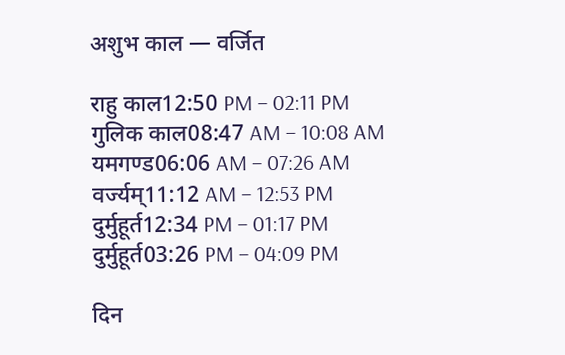अशुभ काल — वर्जित

राहु काल12:50 PM – 02:11 PM
गुलिक काल08:47 AM – 10:08 AM
यमगण्ड06:06 AM – 07:26 AM
वर्ज्यम्11:12 AM – 12:53 PM
दुर्मुहूर्त12:34 PM – 01:17 PM
दुर्मुहूर्त03:26 PM – 04:09 PM

दिन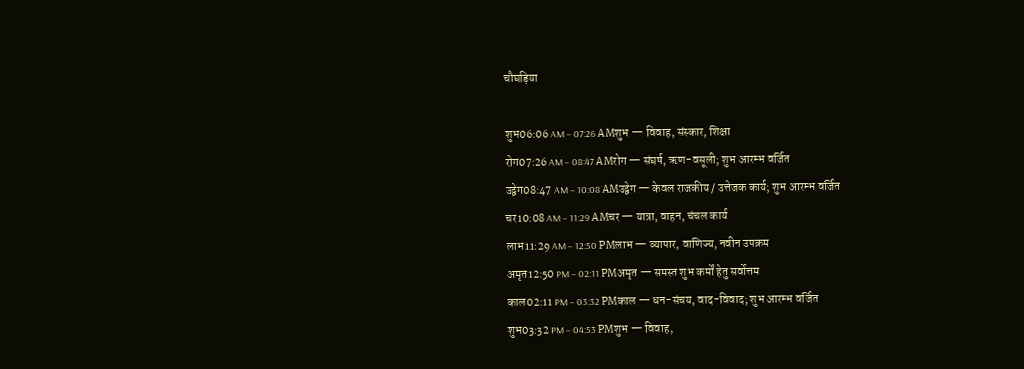चौघड़िया

शुभ06:06 AM – 07:26 AMशुभ — विवाह, संस्कार, शिक्षा
रोग07:26 AM – 08:47 AMरोग — संघर्ष, ऋण-वसूली; शुभ आरम्भ वर्जित
उद्वेग08:47 AM – 10:08 AMउद्वेग — केवल राजकीय / उत्तेजक कार्य; शुभ आरम्भ वर्जित
चर10:08 AM – 11:29 AMचर — यात्रा, वाहन, चंचल कार्य
लाभ11:29 AM – 12:50 PMलाभ — व्यापार, वाणिज्य, नवीन उपक्रम
अमृत12:50 PM – 02:11 PMअमृत — समस्त शुभ कर्मों हेतु सर्वोत्तम
काल02:11 PM – 03:32 PMकाल — धन-संचय, वाद-विवाद; शुभ आरम्भ वर्जित
शुभ03:32 PM – 04:53 PMशुभ — विवाह,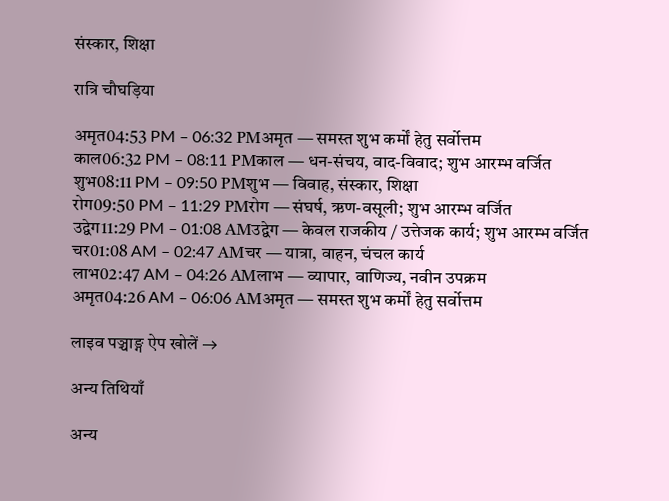संस्कार, शिक्षा

रात्रि चौघड़िया

अमृत04:53 PM – 06:32 PMअमृत — समस्त शुभ कर्मों हेतु सर्वोत्तम
काल06:32 PM – 08:11 PMकाल — धन-संचय, वाद-विवाद; शुभ आरम्भ वर्जित
शुभ08:11 PM – 09:50 PMशुभ — विवाह, संस्कार, शिक्षा
रोग09:50 PM – 11:29 PMरोग — संघर्ष, ऋण-वसूली; शुभ आरम्भ वर्जित
उद्वेग11:29 PM – 01:08 AMउद्वेग — केवल राजकीय / उत्तेजक कार्य; शुभ आरम्भ वर्जित
चर01:08 AM – 02:47 AMचर — यात्रा, वाहन, चंचल कार्य
लाभ02:47 AM – 04:26 AMलाभ — व्यापार, वाणिज्य, नवीन उपक्रम
अमृत04:26 AM – 06:06 AMअमृत — समस्त शुभ कर्मों हेतु सर्वोत्तम

लाइव पञ्चाङ्ग ऐप खोलें →

अन्य तिथियाँ

अन्य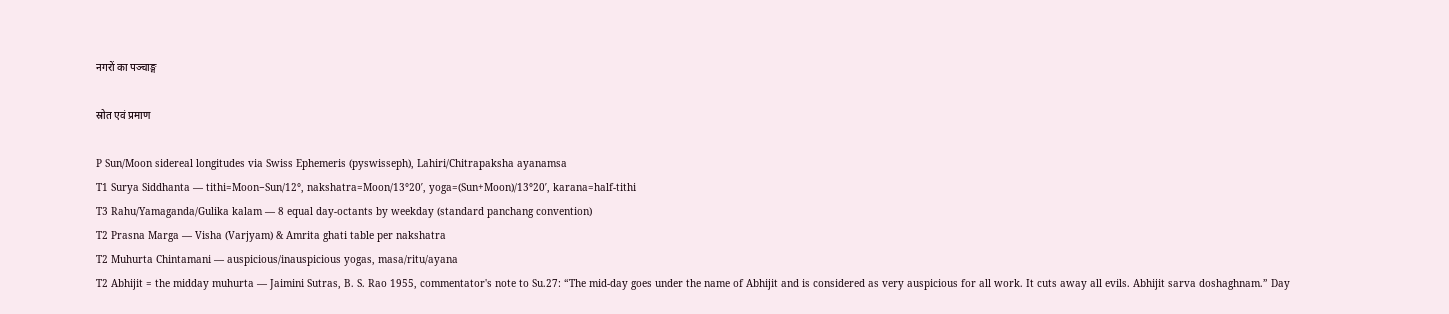नगरों का पञ्चाङ्ग

स्रोत एवं प्रमाण

P Sun/Moon sidereal longitudes via Swiss Ephemeris (pyswisseph), Lahiri/Chitrapaksha ayanamsa
T1 Surya Siddhanta — tithi=Moon−Sun/12°, nakshatra=Moon/13°20′, yoga=(Sun+Moon)/13°20′, karana=half-tithi
T3 Rahu/Yamaganda/Gulika kalam — 8 equal day-octants by weekday (standard panchang convention)
T2 Prasna Marga — Visha (Varjyam) & Amrita ghati table per nakshatra
T2 Muhurta Chintamani — auspicious/inauspicious yogas, masa/ritu/ayana
T2 Abhijit = the midday muhurta — Jaimini Sutras, B. S. Rao 1955, commentator's note to Su.27: “The mid-day goes under the name of Abhijit and is considered as very auspicious for all work. It cuts away all evils. Abhijit sarva doshaghnam.” Day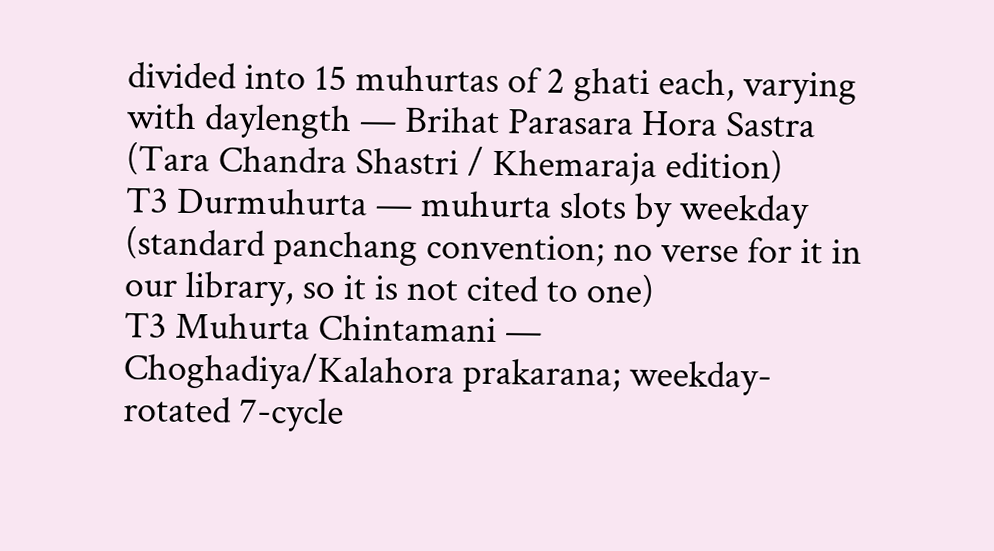divided into 15 muhurtas of 2 ghati each, varying with daylength — Brihat Parasara Hora Sastra (Tara Chandra Shastri / Khemaraja edition)
T3 Durmuhurta — muhurta slots by weekday (standard panchang convention; no verse for it in our library, so it is not cited to one)
T3 Muhurta Chintamani — Choghadiya/Kalahora prakarana; weekday-rotated 7-cycle